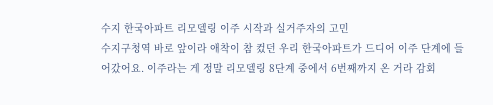수지 한국아파트 리모델링 이주 시작과 실거주자의 고민
수지구청역 바로 앞이라 애착이 참 컸던 우리 한국아파트가 드디어 이주 단계에 들어갔어요. 이주라는 게 정말 리모델링 8단계 중에서 6번째까지 온 거라 감회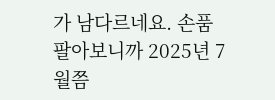가 남다르네요. 손품 팔아보니까 2025년 7월쯤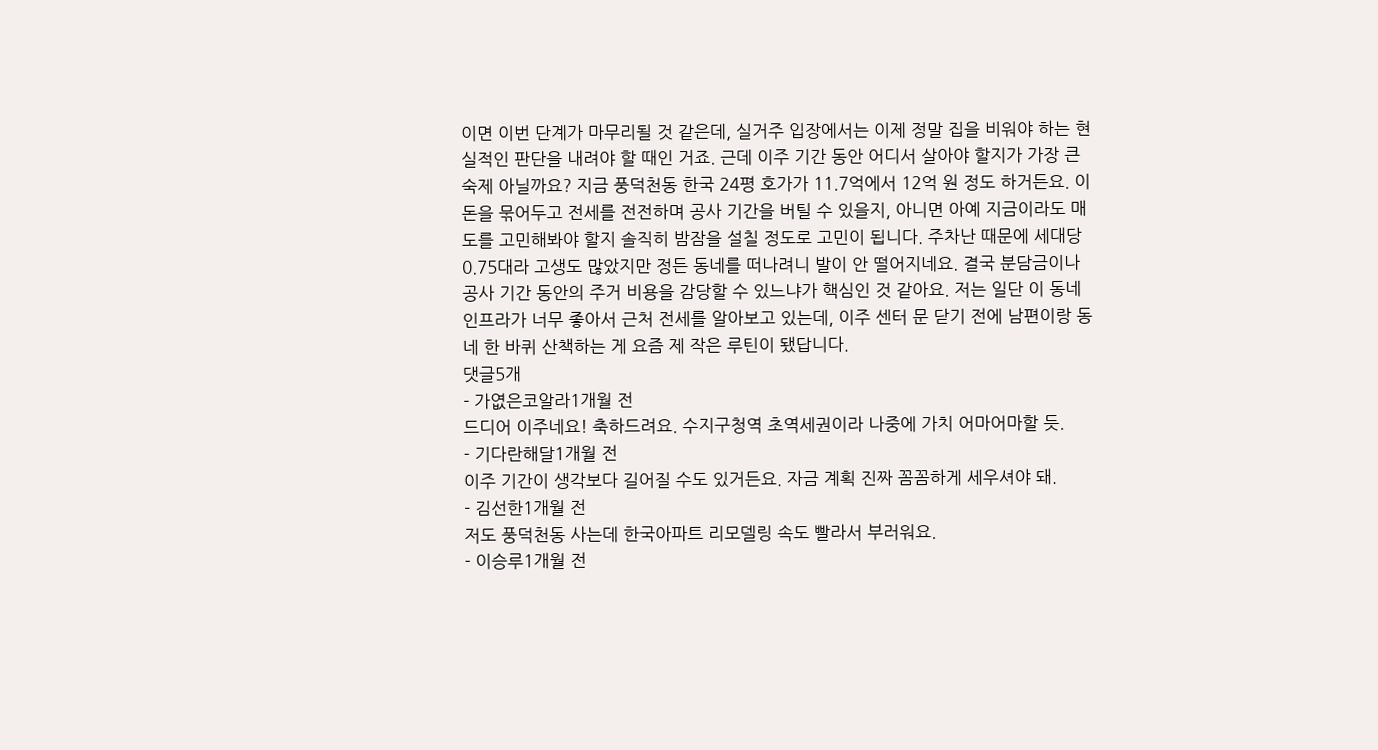이면 이번 단계가 마무리될 것 같은데, 실거주 입장에서는 이제 정말 집을 비워야 하는 현실적인 판단을 내려야 할 때인 거죠. 근데 이주 기간 동안 어디서 살아야 할지가 가장 큰 숙제 아닐까요? 지금 풍덕천동 한국 24평 호가가 11.7억에서 12억 원 정도 하거든요. 이 돈을 묶어두고 전세를 전전하며 공사 기간을 버틸 수 있을지, 아니면 아예 지금이라도 매도를 고민해봐야 할지 솔직히 밤잠을 설칠 정도로 고민이 됩니다. 주차난 때문에 세대당 0.75대라 고생도 많았지만 정든 동네를 떠나려니 발이 안 떨어지네요. 결국 분담금이나 공사 기간 동안의 주거 비용을 감당할 수 있느냐가 핵심인 것 같아요. 저는 일단 이 동네 인프라가 너무 좋아서 근처 전세를 알아보고 있는데, 이주 센터 문 닫기 전에 남편이랑 동네 한 바퀴 산책하는 게 요즘 제 작은 루틴이 됐답니다.
댓글5개
- 가엾은코알라1개월 전
드디어 이주네요! 축하드려요. 수지구청역 초역세권이라 나중에 가치 어마어마할 듯.
- 기다란해달1개월 전
이주 기간이 생각보다 길어질 수도 있거든요. 자금 계획 진짜 꼼꼼하게 세우셔야 돼.
- 김선한1개월 전
저도 풍덕천동 사는데 한국아파트 리모델링 속도 빨라서 부러워요.
- 이승루1개월 전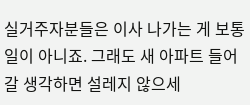실거주자분들은 이사 나가는 게 보통 일이 아니죠. 그래도 새 아파트 들어갈 생각하면 설레지 않으세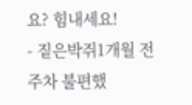요? 힘내세요!
- 짙은박쥐1개월 전
주차 불편했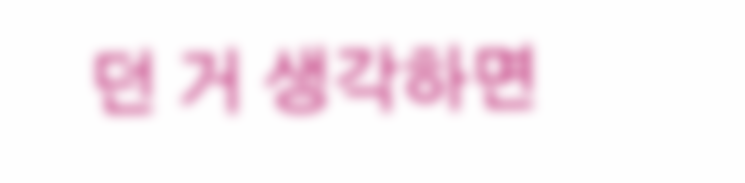던 거 생각하면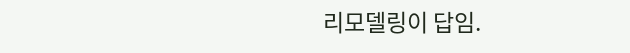리모델링이 답임.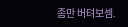좀만 버텨보셈.